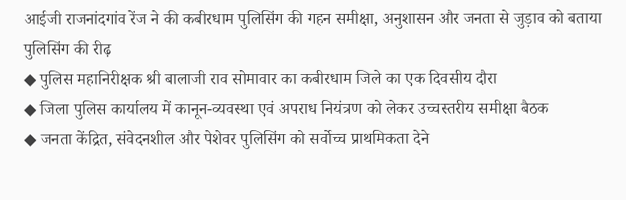आईजी राजनांदगांव रेंज ने की कबीरधाम पुलिसिंग की गहन समीक्षा, अनुशासन और जनता से जुड़ाव को बताया पुलिसिंग की रीढ़
◆ पुलिस महानिरीक्षक श्री बालाजी राव सोमावार का कबीरधाम जिले का एक दिवसीय दौरा
◆ जिला पुलिस कार्यालय में कानून-व्यवस्था एवं अपराध नियंत्रण को लेकर उच्चस्तरीय समीक्षा बैठक
◆ जनता केंद्रित, संवेदनशील और पेशेवर पुलिसिंग को सर्वोच्च प्राथमिकता देने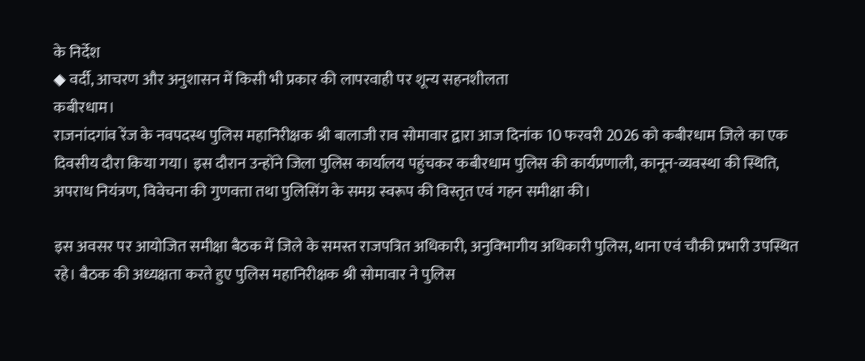के निर्देश
◆ वर्दी, आचरण और अनुशासन में किसी भी प्रकार की लापरवाही पर शून्य सहनशीलता
कबीरधाम।
राजनांदगांव रेंज के नवपदस्थ पुलिस महानिरीक्षक श्री बालाजी राव सोमावार द्वारा आज दिनांक 10 फरवरी 2026 को कबीरधाम जिले का एक दिवसीय दौरा किया गया। इस दौरान उन्होंने जिला पुलिस कार्यालय पहुंचकर कबीरधाम पुलिस की कार्यप्रणाली, कानून-व्यवस्था की स्थिति, अपराध नियंत्रण, विवेचना की गुणवत्ता तथा पुलिसिंग के समग्र स्वरूप की विस्तृत एवं गहन समीक्षा की।

इस अवसर पर आयोजित समीक्षा बैठक में जिले के समस्त राजपत्रित अधिकारी, अनुविभागीय अधिकारी पुलिस, थाना एवं चौकी प्रभारी उपस्थित रहे। बैठक की अध्यक्षता करते हुए पुलिस महानिरीक्षक श्री सोमावार ने पुलिस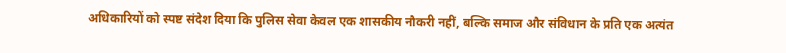अधिकारियों को स्पष्ट संदेश दिया कि पुलिस सेवा केवल एक शासकीय नौकरी नहीं, बल्कि समाज और संविधान के प्रति एक अत्यंत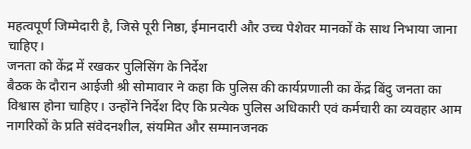महत्वपूर्ण जिम्मेदारी है, जिसे पूरी निष्ठा, ईमानदारी और उच्च पेशेवर मानकों के साथ निभाया जाना चाहिए।
जनता को केंद्र में रखकर पुलिसिंग के निर्देश
बैठक के दौरान आईजी श्री सोमावार ने कहा कि पुलिस की कार्यप्रणाली का केंद्र बिंदु जनता का विश्वास होना चाहिए। उन्होंने निर्देश दिए कि प्रत्येक पुलिस अधिकारी एवं कर्मचारी का व्यवहार आम नागरिकों के प्रति संवेदनशील, संयमित और सम्मानजनक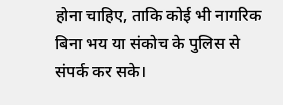होना चाहिए, ताकि कोई भी नागरिक बिना भय या संकोच के पुलिस से संपर्क कर सके।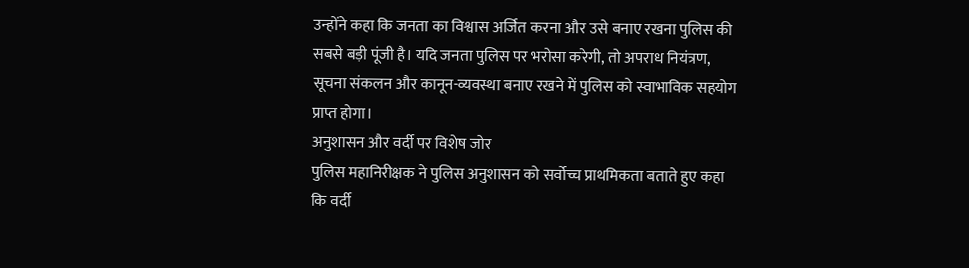उन्होंने कहा कि जनता का विश्वास अर्जित करना और उसे बनाए रखना पुलिस की सबसे बड़ी पूंजी है। यदि जनता पुलिस पर भरोसा करेगी, तो अपराध नियंत्रण, सूचना संकलन और कानून-व्यवस्था बनाए रखने में पुलिस को स्वाभाविक सहयोग प्राप्त होगा।
अनुशासन और वर्दी पर विशेष जोर
पुलिस महानिरीक्षक ने पुलिस अनुशासन को सर्वोच्च प्राथमिकता बताते हुए कहा कि वर्दी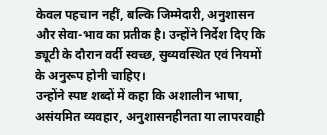केवल पहचान नहीं, बल्कि जिम्मेदारी, अनुशासन और सेवा-भाव का प्रतीक है। उन्होंने निर्देश दिए कि ड्यूटी के दौरान वर्दी स्वच्छ, सुव्यवस्थित एवं नियमों के अनुरूप होनी चाहिए।
उन्होंने स्पष्ट शब्दों में कहा कि अशालीन भाषा, असंयमित व्यवहार, अनुशासनहीनता या लापरवाही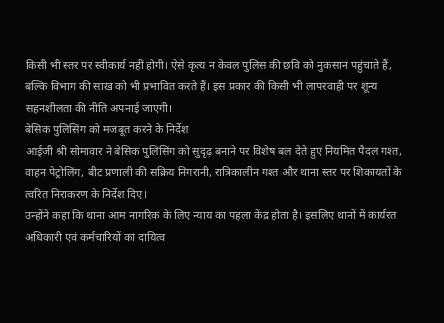किसी भी स्तर पर स्वीकार्य नहीं होगी। ऐसे कृत्य न केवल पुलिस की छवि को नुकसान पहुंचाते हैं, बल्कि विभाग की साख को भी प्रभावित करते हैं। इस प्रकार की किसी भी लापरवाही पर शून्य सहनशीलता की नीति अपनाई जाएगी।
बेसिक पुलिसिंग को मजबूत करने के निर्देश
आईजी श्री सोमावार ने बेसिक पुलिसिंग को सुदृढ़ बनाने पर विशेष बल देते हुए नियमित पैदल गश्त, वाहन पेट्रोलिंग, बीट प्रणाली की सक्रिय निगरानी, रात्रिकालीन गश्त और थाना स्तर पर शिकायतों के त्वरित निराकरण के निर्देश दिए।
उन्होंने कहा कि थाना आम नागरिक के लिए न्याय का पहला केंद्र होता है। इसलिए थानों में कार्यरत अधिकारी एवं कर्मचारियों का दायित्व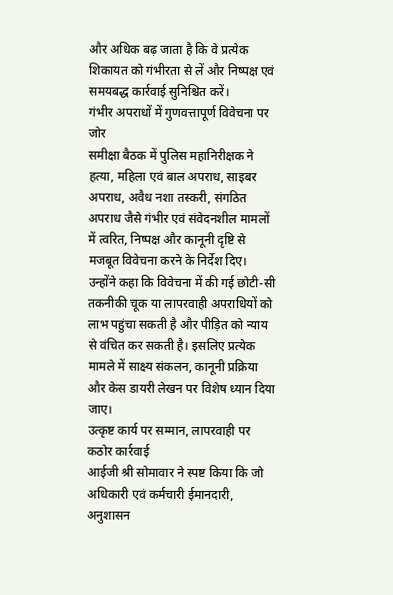और अधिक बढ़ जाता है कि वे प्रत्येक शिकायत को गंभीरता से लें और निष्पक्ष एवं समयबद्ध कार्रवाई सुनिश्चित करें।
गंभीर अपराधों में गुणवत्तापूर्ण विवेचना पर जोर
समीक्षा बैठक में पुलिस महानिरीक्षक ने हत्या, महिला एवं बाल अपराध, साइबर अपराध, अवैध नशा तस्करी, संगठित अपराध जैसे गंभीर एवं संवेदनशील मामलों में त्वरित, निष्पक्ष और कानूनी दृष्टि से मजबूत विवेचना करने के निर्देश दिए।
उन्होंने कहा कि विवेचना में की गई छोटी-सी तकनीकी चूक या लापरवाही अपराधियों को लाभ पहुंचा सकती है और पीड़ित को न्याय से वंचित कर सकती है। इसलिए प्रत्येक मामले में साक्ष्य संकलन, कानूनी प्रक्रिया और केस डायरी लेखन पर विशेष ध्यान दिया जाए।
उत्कृष्ट कार्य पर सम्मान, लापरवाही पर कठोर कार्रवाई
आईजी श्री सोमावार ने स्पष्ट किया कि जो अधिकारी एवं कर्मचारी ईमानदारी, अनुशासन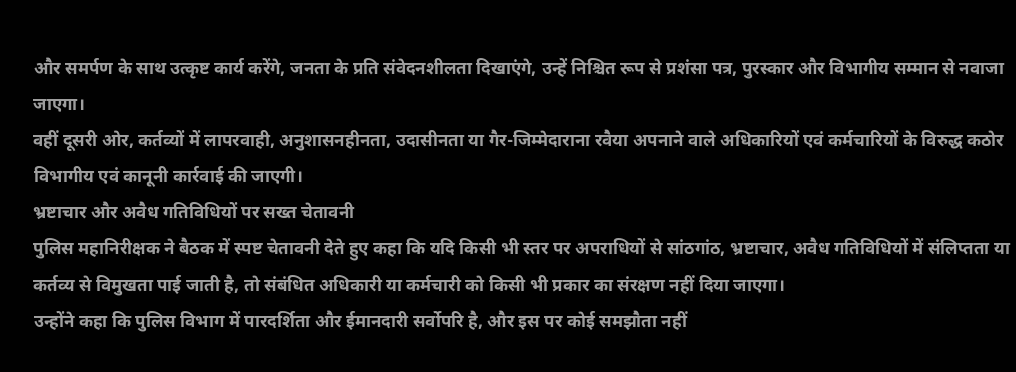और समर्पण के साथ उत्कृष्ट कार्य करेंगे, जनता के प्रति संवेदनशीलता दिखाएंगे, उन्हें निश्चित रूप से प्रशंसा पत्र, पुरस्कार और विभागीय सम्मान से नवाजा जाएगा।
वहीं दूसरी ओर, कर्तव्यों में लापरवाही, अनुशासनहीनता, उदासीनता या गैर-जिम्मेदाराना रवैया अपनाने वाले अधिकारियों एवं कर्मचारियों के विरुद्ध कठोर विभागीय एवं कानूनी कार्रवाई की जाएगी।
भ्रष्टाचार और अवैध गतिविधियों पर सख्त चेतावनी
पुलिस महानिरीक्षक ने बैठक में स्पष्ट चेतावनी देते हुए कहा कि यदि किसी भी स्तर पर अपराधियों से सांठगांठ, भ्रष्टाचार, अवैध गतिविधियों में संलिप्तता या कर्तव्य से विमुखता पाई जाती है, तो संबंधित अधिकारी या कर्मचारी को किसी भी प्रकार का संरक्षण नहीं दिया जाएगा।
उन्होंने कहा कि पुलिस विभाग में पारदर्शिता और ईमानदारी सर्वोपरि है, और इस पर कोई समझौता नहीं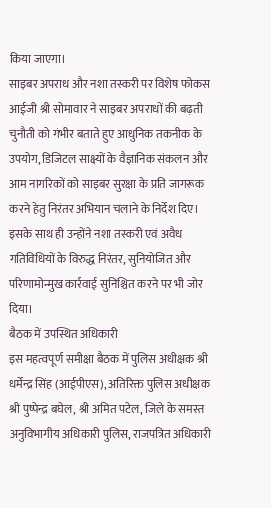किया जाएगा।
साइबर अपराध और नशा तस्करी पर विशेष फोकस
आईजी श्री सोमावार ने साइबर अपराधों की बढ़ती चुनौती को गंभीर बताते हुए आधुनिक तकनीक के उपयोग, डिजिटल साक्ष्यों के वैज्ञानिक संकलन और आम नागरिकों को साइबर सुरक्षा के प्रति जागरूक करने हेतु निरंतर अभियान चलाने के निर्देश दिए।
इसके साथ ही उन्होंने नशा तस्करी एवं अवैध गतिविधियों के विरुद्ध निरंतर, सुनियोजित और परिणामोन्मुख कार्रवाई सुनिश्चित करने पर भी जोर दिया।
बैठक में उपस्थित अधिकारी
इस महत्वपूर्ण समीक्षा बैठक में पुलिस अधीक्षक श्री धर्मेन्द्र सिंह (आईपीएस), अतिरिक्त पुलिस अधीक्षक श्री पुष्पेन्द्र बघेल, श्री अमित पटेल, जिले के समस्त अनुविभागीय अधिकारी पुलिस, राजपत्रित अधिकारी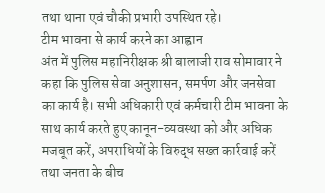तथा थाना एवं चौकी प्रभारी उपस्थित रहे।
टीम भावना से कार्य करने का आह्वान
अंत में पुलिस महानिरीक्षक श्री बालाजी राव सोमावार ने कहा कि पुलिस सेवा अनुशासन, समर्पण और जनसेवा का कार्य है। सभी अधिकारी एवं कर्मचारी टीम भावना के साथ कार्य करते हुए कानून-व्यवस्था को और अधिक मजबूत करें, अपराधियों के विरुद्ध सख्त कार्रवाई करें तथा जनता के बीच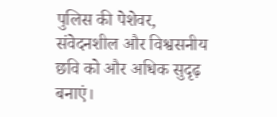पुलिस की पेशेवर, संवेदनशील और विश्वसनीय छवि को और अधिक सुदृढ़ बनाएं।